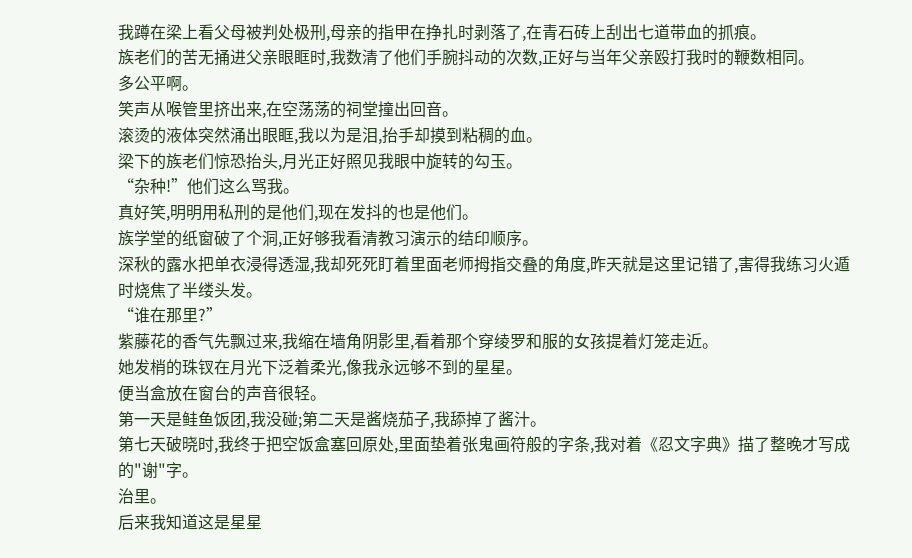我蹲在梁上看父母被判处极刑,母亲的指甲在挣扎时剥落了,在青石砖上刮出七道带血的抓痕。
族老们的苦无捅进父亲眼眶时,我数清了他们手腕抖动的次数,正好与当年父亲殴打我时的鞭数相同。
多公平啊。
笑声从喉管里挤出来,在空荡荡的祠堂撞出回音。
滚烫的液体突然涌出眼眶,我以为是泪,抬手却摸到粘稠的血。
梁下的族老们惊恐抬头,月光正好照见我眼中旋转的勾玉。
“杂种!”他们这么骂我。
真好笑,明明用私刑的是他们,现在发抖的也是他们。
族学堂的纸窗破了个洞,正好够我看清教习演示的结印顺序。
深秋的露水把单衣浸得透湿,我却死死盯着里面老师拇指交叠的角度,昨天就是这里记错了,害得我练习火遁时烧焦了半缕头发。
“谁在那里?”
紫藤花的香气先飘过来,我缩在墙角阴影里,看着那个穿绫罗和服的女孩提着灯笼走近。
她发梢的珠钗在月光下泛着柔光,像我永远够不到的星星。
便当盒放在窗台的声音很轻。
第一天是鲑鱼饭团,我没碰;第二天是酱烧茄子,我舔掉了酱汁。
第七天破晓时,我终于把空饭盒塞回原处,里面垫着张鬼画符般的字条,我对着《忍文字典》描了整晚才写成的"谢"字。
治里。
后来我知道这是星星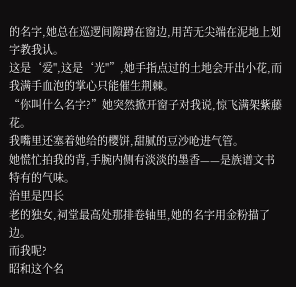的名字,她总在巡逻间隙蹲在窗边,用苦无尖端在泥地上划字教我认。
这是‘爱'',这是‘光''”,她手指点过的土地会开出小花,而我满手血泡的掌心只能催生荆棘。
“你叫什么名字?”她突然掀开窗子对我说,惊飞满架紫藤花。
我嘴里还塞着她给的樱饼,甜腻的豆沙呛进气管。
她慌忙拍我的背,手腕内侧有淡淡的墨香——是族谱文书特有的气味。
治里是四长
老的独女,祠堂最高处那排卷轴里,她的名字用金粉描了边。
而我呢?
昭和这个名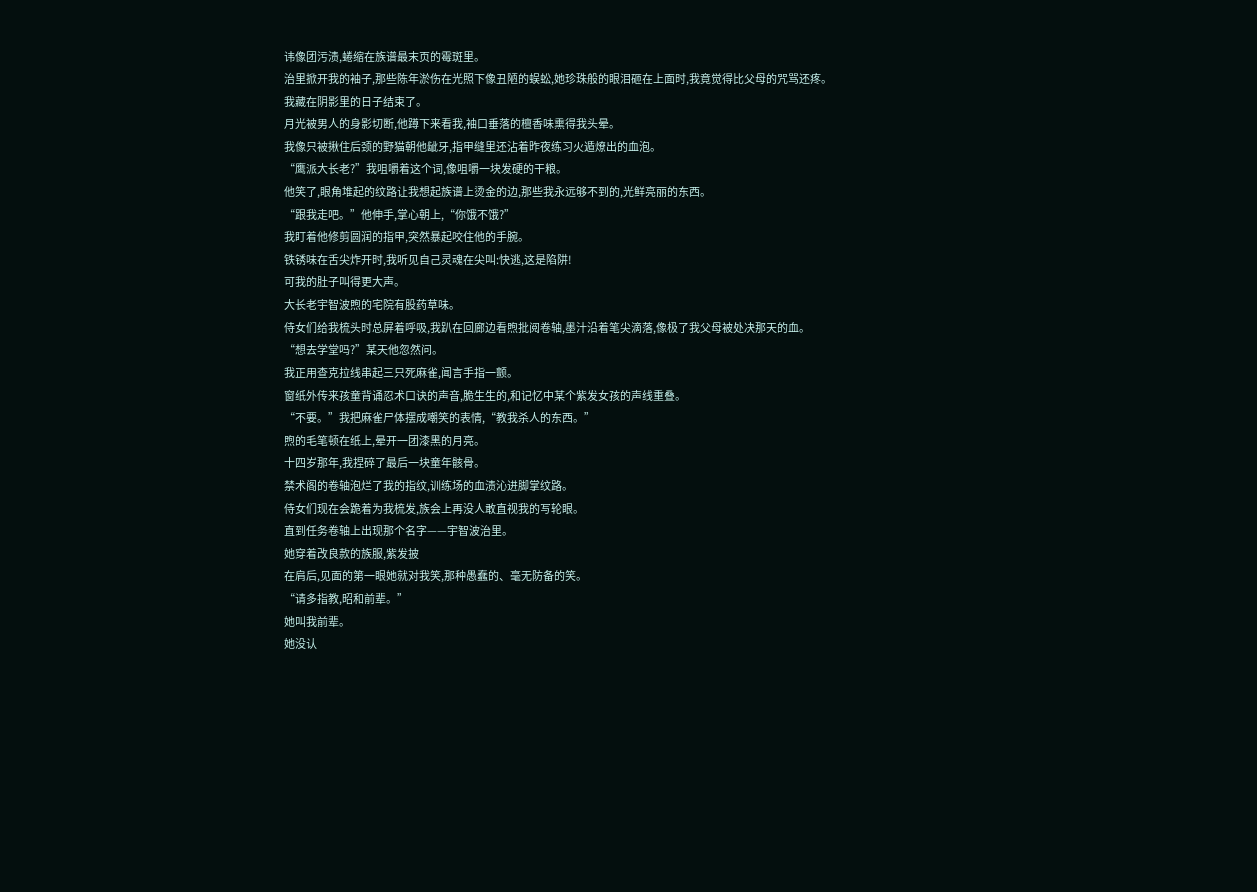讳像团污渍,蜷缩在族谱最末页的霉斑里。
治里掀开我的袖子,那些陈年淤伤在光照下像丑陋的蜈蚣,她珍珠般的眼泪砸在上面时,我竟觉得比父母的咒骂还疼。
我藏在阴影里的日子结束了。
月光被男人的身影切断,他蹲下来看我,袖口垂落的檀香味熏得我头晕。
我像只被揪住后颈的野猫朝他龇牙,指甲缝里还沾着昨夜练习火遁燎出的血泡。
“鹰派大长老?”我咀嚼着这个词,像咀嚼一块发硬的干粮。
他笑了,眼角堆起的纹路让我想起族谱上烫金的边,那些我永远够不到的,光鲜亮丽的东西。
“跟我走吧。”他伸手,掌心朝上,“你饿不饿?”
我盯着他修剪圆润的指甲,突然暴起咬住他的手腕。
铁锈味在舌尖炸开时,我听见自己灵魂在尖叫:快逃,这是陷阱!
可我的肚子叫得更大声。
大长老宇智波煦的宅院有股药草味。
侍女们给我梳头时总屏着呼吸,我趴在回廊边看煦批阅卷轴,墨汁沿着笔尖滴落,像极了我父母被处决那天的血。
“想去学堂吗?”某天他忽然问。
我正用查克拉线串起三只死麻雀,闻言手指一颤。
窗纸外传来孩童背诵忍术口诀的声音,脆生生的,和记忆中某个紫发女孩的声线重叠。
“不要。”我把麻雀尸体摆成嘲笑的表情,“教我杀人的东西。”
煦的毛笔顿在纸上,晕开一团漆黑的月亮。
十四岁那年,我捏碎了最后一块童年骸骨。
禁术阁的卷轴泡烂了我的指纹,训练场的血渍沁进脚掌纹路。
侍女们现在会跪着为我梳发,族会上再没人敢直视我的写轮眼。
直到任务卷轴上出现那个名字——宇智波治里。
她穿着改良款的族服,紫发披
在肩后,见面的第一眼她就对我笑,那种愚蠢的、毫无防备的笑。
“请多指教,昭和前辈。”
她叫我前辈。
她没认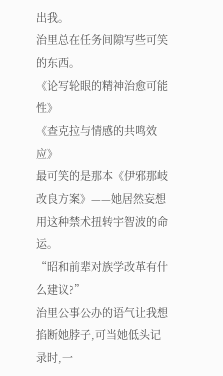出我。
治里总在任务间隙写些可笑的东西。
《论写轮眼的精神治愈可能性》
《查克拉与情感的共鸣效应》
最可笑的是那本《伊邪那岐改良方案》——她居然妄想用这种禁术扭转宇智波的命运。
“昭和前辈对族学改革有什么建议?”
治里公事公办的语气让我想掐断她脖子,可当她低头记录时,一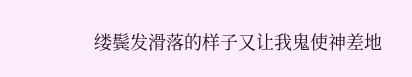缕鬓发滑落的样子又让我鬼使神差地